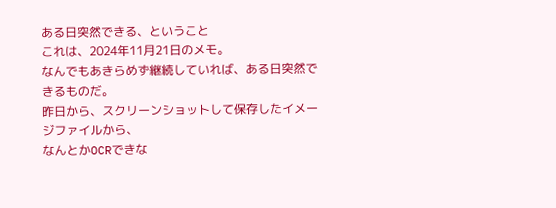ある日突然できる、ということ
これは、2024年11月21日のメモ。
なんでもあきらめず継続していれば、ある日突然できるものだ。
昨日から、スクリーンショットして保存したイメージファイルから、
なんとかOCRできな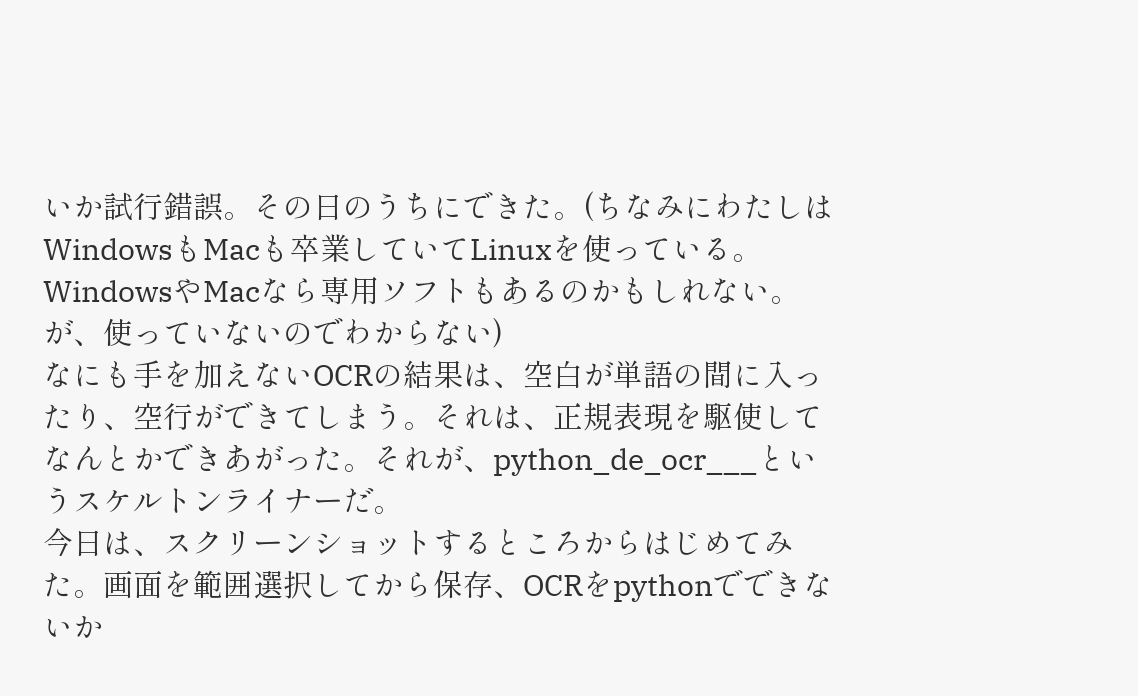いか試行錯誤。その日のうちにできた。(ちなみにわたしはWindowsもMacも卒業していてLinuxを使っている。WindowsやMacなら専用ソフトもあるのかもしれない。が、使っていないのでわからない)
なにも手を加えないOCRの結果は、空白が単語の間に入ったり、空行ができてしまう。それは、正規表現を駆使してなんとかできあがった。それが、python_de_ocr___というスケルトンライナーだ。
今日は、スクリーンショットするところからはじめてみた。画面を範囲選択してから保存、OCRをpythonでできないか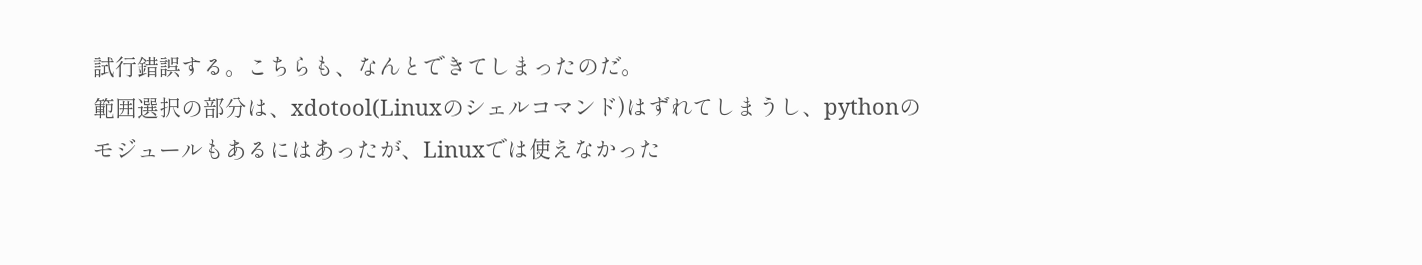試行錯誤する。こちらも、なんとできてしまったのだ。
範囲選択の部分は、xdotool(Linuxのシェルコマンド)はずれてしまうし、pythonのモジュールもあるにはあったが、Linuxでは使えなかった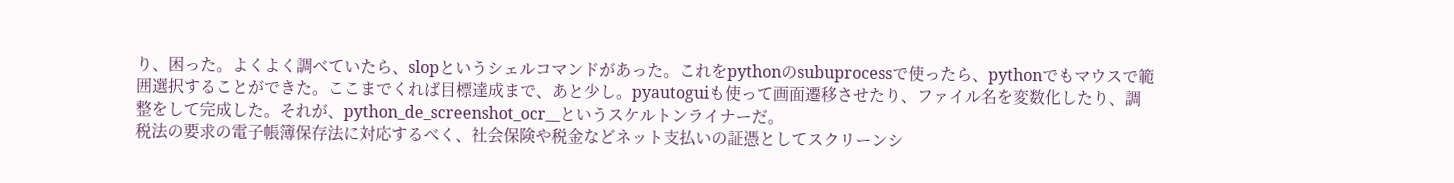り、困った。よくよく調べていたら、slopというシェルコマンドがあった。これをpythonのsubuprocessで使ったら、pythonでもマウスで範囲選択することができた。ここまでくれば目標達成まで、あと少し。pyautoguiも使って画面遷移させたり、ファイル名を変数化したり、調整をして完成した。それが、python_de_screenshot_ocr__というスケルトンライナーだ。
税法の要求の電子帳簿保存法に対応するべく、社会保険や税金などネット支払いの証憑としてスクリーンシ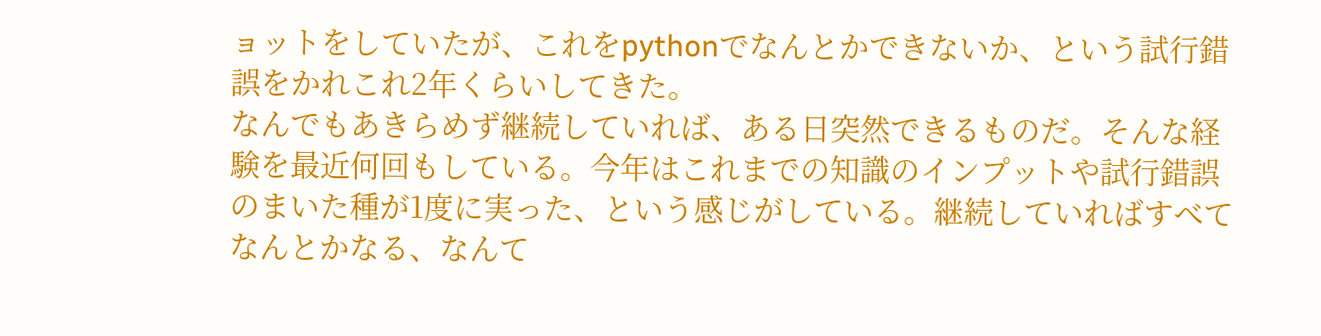ョットをしていたが、これをpythonでなんとかできないか、という試行錯誤をかれこれ2年くらいしてきた。
なんでもあきらめず継続していれば、ある日突然できるものだ。そんな経験を最近何回もしている。今年はこれまでの知識のインプットや試行錯誤のまいた種が1度に実った、という感じがしている。継続していればすべてなんとかなる、なんて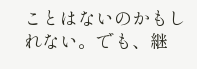ことはないのかもしれない。でも、継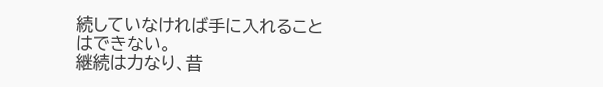続していなければ手に入れることはできない。
継続は力なり、昔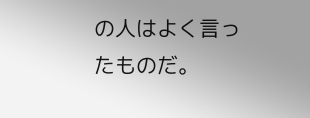の人はよく言ったものだ。